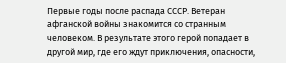Первые годы после распада СССР. Ветеран афганской войны знакомится со странным человеком. В результате этого герой попадает в другой мир, где его ждут приключения, опасности,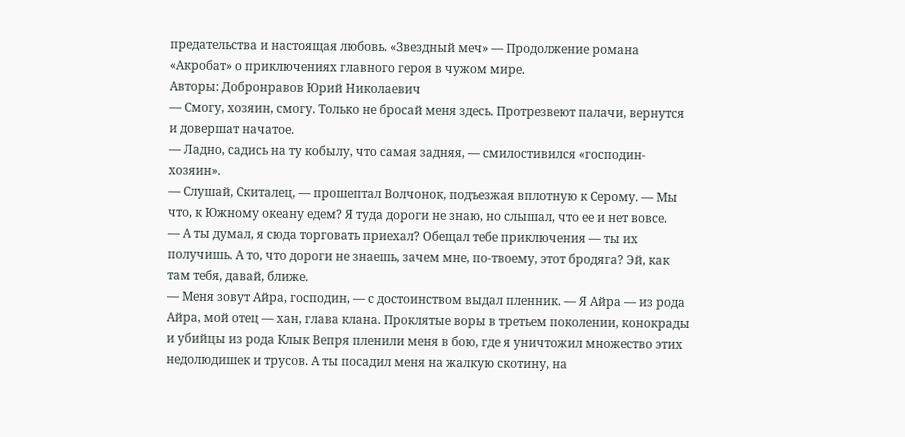предательства и настоящая любовь. «Звездный меч» — Продолжение романа «Акробат» о приключениях главного героя в чужом мире.
Авторы: Добронравов Юрий Николаевич
— Смогу, хозяин, смогу. Только не бросай меня здесь. Протрезвеют палачи, вернутся и довершат начатое.
— Ладно, садись на ту кобылу, что самая задняя, — смилостивился «господин-хозяин».
— Слушай, Скиталец, — прошептал Волчонок, подъезжая вплотную к Серому. — Мы что, к Южному океану едем? Я туда дороги не знаю, но слышал, что ее и нет вовсе.
— А ты думал, я сюда торговать приехал? Обещал тебе приключения — ты их получишь. А то, что дороги не знаешь, зачем мне, по-твоему, этот бродяга? Эй, как там тебя, давай, ближе.
— Меня зовут Айра, господин, — с достоинством выдал пленник. — Я Айра — из рода Айра, мой отец — хан, глава клана. Проклятые воры в третьем поколении, конокрады и убийцы из рода Клык Вепря пленили меня в бою, где я уничтожил множество этих недолюдишек и трусов. А ты посадил меня на жалкую скотину, на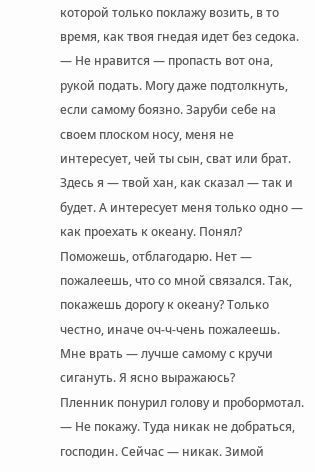которой только поклажу возить, в то время, как твоя гнедая идет без седока.
— Не нравится — пропасть вот она, рукой подать. Могу даже подтолкнуть, если самому боязно. Заруби себе на своем плоском носу, меня не интересует, чей ты сын, сват или брат. Здесь я — твой хан, как сказал — так и будет. А интересует меня только одно — как проехать к океану. Понял? Поможешь, отблагодарю. Нет — пожалеешь, что со мной связался. Так, покажешь дорогу к океану? Только честно, иначе оч-ч-чень пожалеешь. Мне врать — лучше самому с кручи сигануть. Я ясно выражаюсь?
Пленник понурил голову и пробормотал.
— Не покажу. Туда никак не добраться, господин. Сейчас — никак. Зимой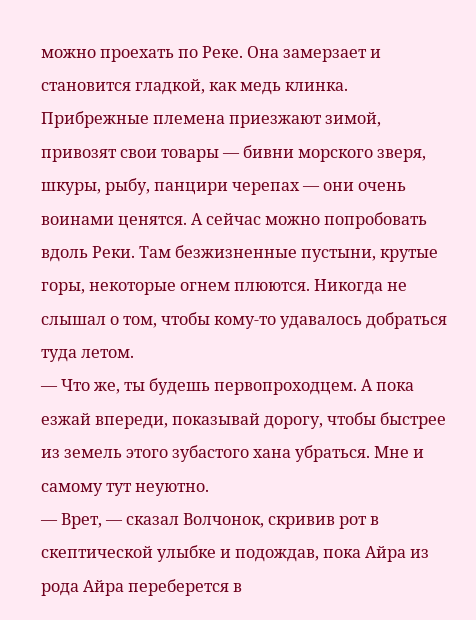можно проехать по Реке. Она замерзает и становится гладкой, как медь клинка. Прибрежные племена приезжают зимой, привозят свои товары — бивни морского зверя, шкуры, рыбу, панцири черепах — они очень воинами ценятся. А сейчас можно попробовать вдоль Реки. Там безжизненные пустыни, крутые горы, некоторые огнем плюются. Никогда не слышал о том, чтобы кому-то удавалось добраться туда летом.
— Что же, ты будешь первопроходцем. А пока езжай впереди, показывай дорогу, чтобы быстрее из земель этого зубастого хана убраться. Мне и самому тут неуютно.
— Врет, — сказал Волчонок, скривив рот в скептической улыбке и подождав, пока Айра из рода Айра переберется в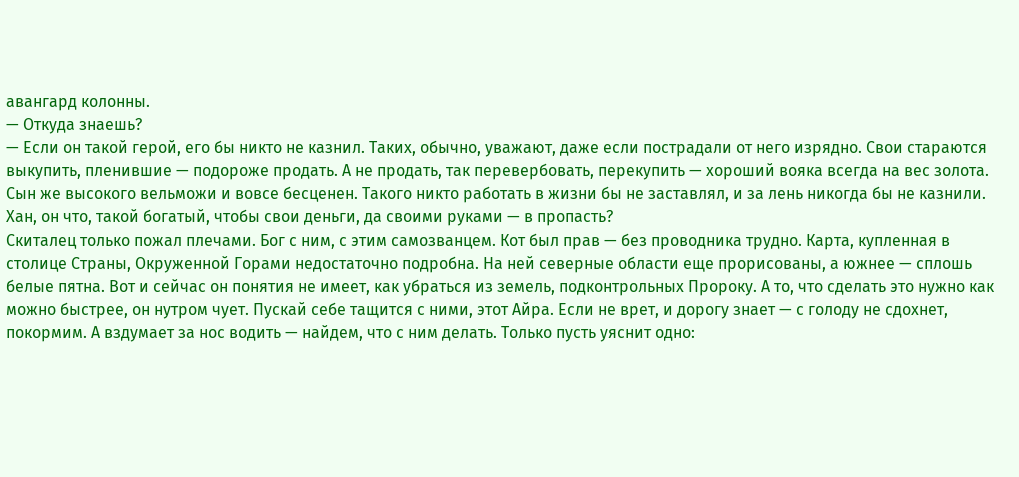авангард колонны.
— Откуда знаешь?
— Если он такой герой, его бы никто не казнил. Таких, обычно, уважают, даже если пострадали от него изрядно. Свои стараются выкупить, пленившие — подороже продать. А не продать, так перевербовать, перекупить — хороший вояка всегда на вес золота. Сын же высокого вельможи и вовсе бесценен. Такого никто работать в жизни бы не заставлял, и за лень никогда бы не казнили. Хан, он что, такой богатый, чтобы свои деньги, да своими руками — в пропасть?
Скиталец только пожал плечами. Бог с ним, с этим самозванцем. Кот был прав — без проводника трудно. Карта, купленная в столице Страны, Окруженной Горами недостаточно подробна. На ней северные области еще прорисованы, а южнее — сплошь белые пятна. Вот и сейчас он понятия не имеет, как убраться из земель, подконтрольных Пророку. А то, что сделать это нужно как можно быстрее, он нутром чует. Пускай себе тащится с ними, этот Айра. Если не врет, и дорогу знает — с голоду не сдохнет, покормим. А вздумает за нос водить — найдем, что с ним делать. Только пусть уяснит одно: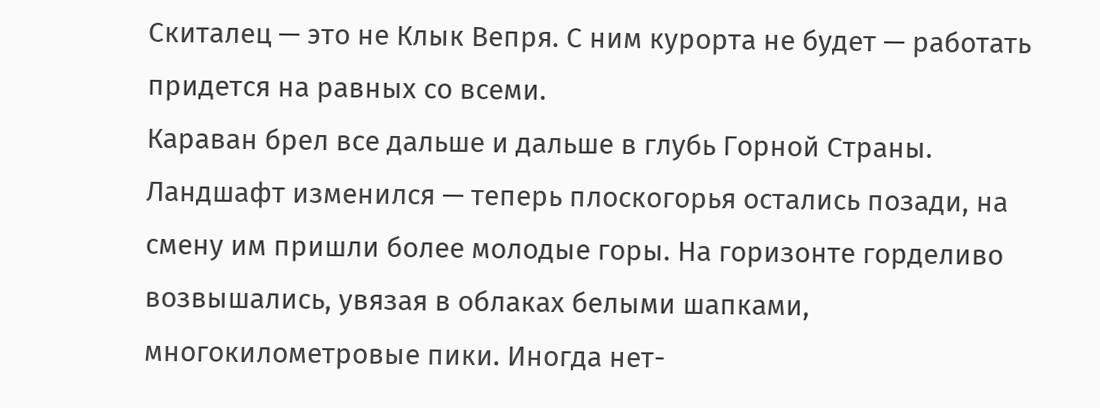Скиталец — это не Клык Вепря. С ним курорта не будет — работать придется на равных со всеми.
Караван брел все дальше и дальше в глубь Горной Страны. Ландшафт изменился — теперь плоскогорья остались позади, на смену им пришли более молодые горы. На горизонте горделиво возвышались, увязая в облаках белыми шапками, многокилометровые пики. Иногда нет-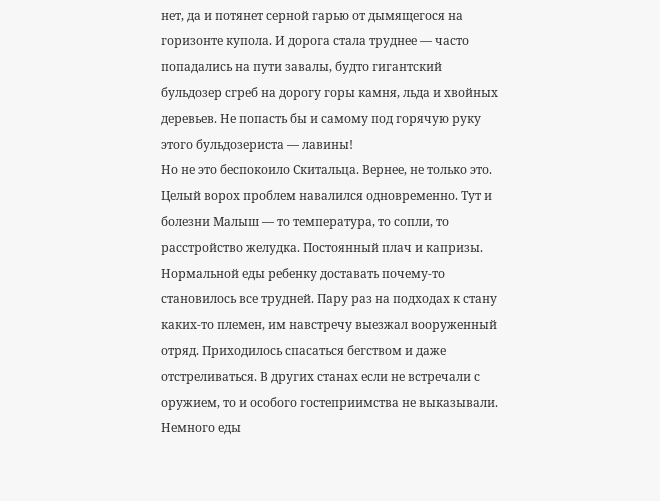нет, да и потянет серной гарью от дымящегося на горизонте купола. И дорога стала труднее — часто попадались на пути завалы, будто гигантский бульдозер сгреб на дорогу горы камня, льда и хвойных деревьев. Не попасть бы и самому под горячую руку этого бульдозериста — лавины!
Но не это беспокоило Скитальца. Вернее, не только это. Целый ворох проблем навалился одновременно. Тут и болезни Малыш — то температура, то сопли, то расстройство желудка. Постоянный плач и капризы. Нормальной еды ребенку доставать почему-то становилось все трудней. Пару раз на подходах к стану каких-то племен, им навстречу выезжал вооруженный отряд. Приходилось спасаться бегством и даже отстреливаться. В других станах если не встречали с оружием, то и особого гостеприимства не выказывали. Немного еды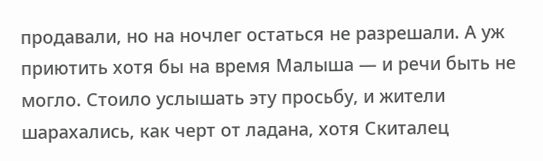продавали, но на ночлег остаться не разрешали. А уж приютить хотя бы на время Малыша — и речи быть не могло. Стоило услышать эту просьбу, и жители шарахались, как черт от ладана, хотя Скиталец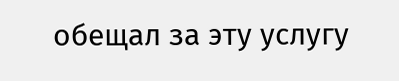обещал за эту услугу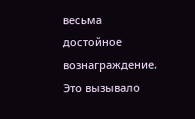весьма достойное вознаграждение.
Это вызывало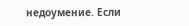недоумение. Если